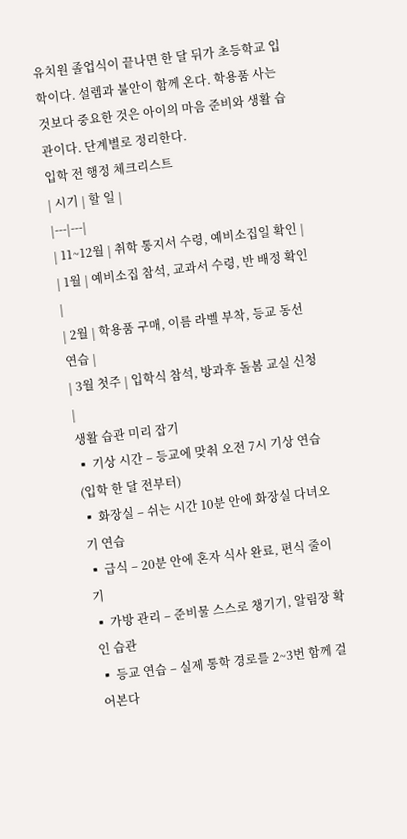유치원 졸업식이 끝나면 한 달 뒤가 초등학교 입학이다. 설렘과 불안이 함께 온다. 학용품 사는 것보다 중요한 것은 아이의 마음 준비와 생활 습관이다. 단계별로 정리한다.
입학 전 행정 체크리스트
| 시기 | 할 일 |
|---|---|
| 11~12월 | 취학 통지서 수령, 예비소집일 확인 |
| 1월 | 예비소집 참석, 교과서 수령, 반 배정 확인 |
| 2월 | 학용품 구매, 이름 라벨 부착, 등교 동선 연습 |
| 3월 첫주 | 입학식 참석, 방과후 돌봄 교실 신청 |
생활 습관 미리 잡기
▪ 기상 시간 – 등교에 맞춰 오전 7시 기상 연습 (입학 한 달 전부터)
▪ 화장실 – 쉬는 시간 10분 안에 화장실 다녀오기 연습
▪ 급식 – 20분 안에 혼자 식사 완료, 편식 줄이기
▪ 가방 관리 – 준비물 스스로 챙기기, 알림장 확인 습관
▪ 등교 연습 – 실제 통학 경로를 2~3번 함께 걸어본다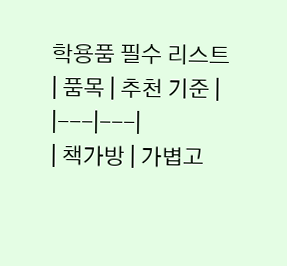학용품 필수 리스트
| 품목 | 추천 기준 |
|---|---|
| 책가방 | 가볍고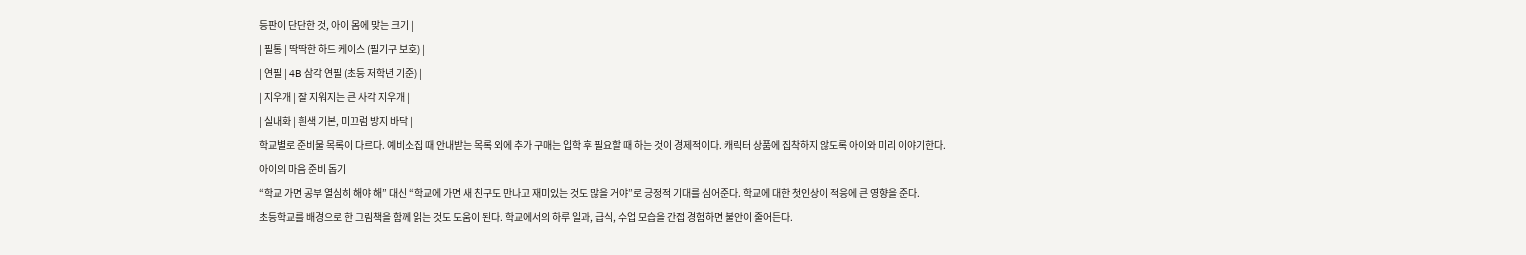등판이 단단한 것, 아이 몸에 맞는 크기 |
| 필통 | 딱딱한 하드 케이스 (필기구 보호) |
| 연필 | 4B 삼각 연필 (초등 저학년 기준) |
| 지우개 | 잘 지워지는 큰 사각 지우개 |
| 실내화 | 흰색 기본, 미끄럼 방지 바닥 |
학교별로 준비물 목록이 다르다. 예비소집 때 안내받는 목록 외에 추가 구매는 입학 후 필요할 때 하는 것이 경제적이다. 캐릭터 상품에 집착하지 않도록 아이와 미리 이야기한다.
아이의 마음 준비 돕기
“학교 가면 공부 열심히 해야 해” 대신 “학교에 가면 새 친구도 만나고 재미있는 것도 많을 거야”로 긍정적 기대를 심어준다. 학교에 대한 첫인상이 적응에 큰 영향을 준다.
초등학교를 배경으로 한 그림책을 함께 읽는 것도 도움이 된다. 학교에서의 하루 일과, 급식, 수업 모습을 간접 경험하면 불안이 줄어든다.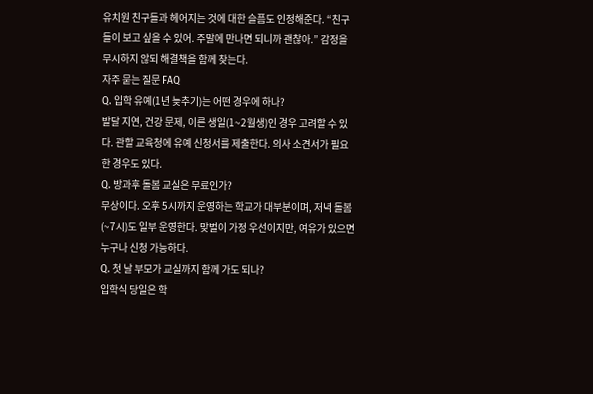유치원 친구들과 헤어지는 것에 대한 슬픔도 인정해준다. “친구들이 보고 싶을 수 있어. 주말에 만나면 되니까 괜찮아.” 감정을 무시하지 않되 해결책을 함께 찾는다.
자주 묻는 질문 FAQ
Q. 입학 유예(1년 늦추기)는 어떤 경우에 하나?
발달 지연, 건강 문제, 이른 생일(1~2월생)인 경우 고려할 수 있다. 관할 교육청에 유예 신청서를 제출한다. 의사 소견서가 필요한 경우도 있다.
Q. 방과후 돌봄 교실은 무료인가?
무상이다. 오후 5시까지 운영하는 학교가 대부분이며, 저녁 돌봄(~7시)도 일부 운영한다. 맞벌이 가정 우선이지만, 여유가 있으면 누구나 신청 가능하다.
Q. 첫 날 부모가 교실까지 함께 가도 되나?
입학식 당일은 학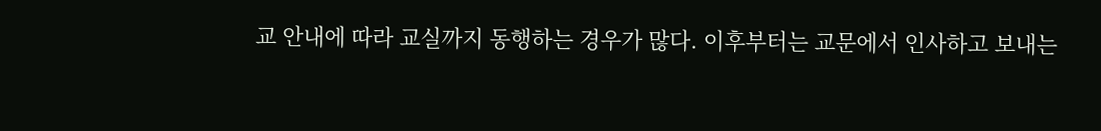교 안내에 따라 교실까지 동행하는 경우가 많다. 이후부터는 교문에서 인사하고 보내는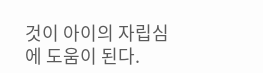것이 아이의 자립심에 도움이 된다.